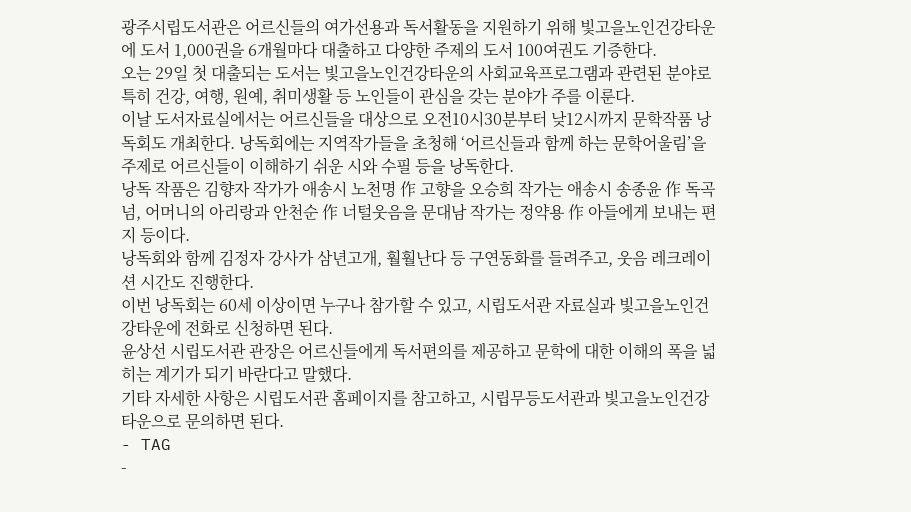광주시립도서관은 어르신들의 여가선용과 독서활동을 지원하기 위해 빛고을노인건강타운에 도서 1,000권을 6개월마다 대출하고 다양한 주제의 도서 100여권도 기증한다.
오는 29일 첫 대출되는 도서는 빛고을노인건강타운의 사회교육프로그램과 관련된 분야로 특히 건강, 여행, 원예, 취미생활 등 노인들이 관심을 갖는 분야가 주를 이룬다.
이날 도서자료실에서는 어르신들을 대상으로 오전10시30분부터 낮12시까지 문학작품 낭독회도 개최한다. 낭독회에는 지역작가들을 초청해 ‘어르신들과 함께 하는 문학어울림’을 주제로 어르신들이 이해하기 쉬운 시와 수필 등을 낭독한다.
낭독 작품은 김향자 작가가 애송시 노천명 作 고향을 오승희 작가는 애송시 송종윤 作 독곡넘, 어머니의 아리랑과 안천순 作 너털웃음을 문대남 작가는 정약용 作 아들에게 보내는 편지 등이다.
낭독회와 함께 김정자 강사가 삼년고개, 훨훨난다 등 구연동화를 들려주고, 웃음 레크레이션 시간도 진행한다.
이번 낭독회는 60세 이상이면 누구나 참가할 수 있고, 시립도서관 자료실과 빛고을노인건강타운에 전화로 신청하면 된다.
윤상선 시립도서관 관장은 어르신들에게 독서편의를 제공하고 문학에 대한 이해의 폭을 넓히는 계기가 되기 바란다고 말했다.
기타 자세한 사항은 시립도서관 홈페이지를 참고하고, 시립무등도서관과 빛고을노인건강타운으로 문의하면 된다.
- TAG
-